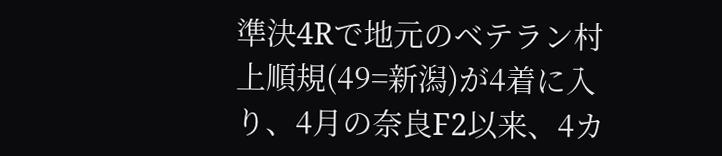準決4Rで地元のベテラン村上順規(49=新潟)が4着に入り、4月の奈良F2以来、4カ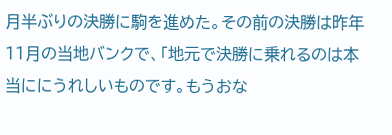月半ぶりの決勝に駒を進めた。その前の決勝は昨年11月の当地バンクで、「地元で決勝に乗れるのは本当ににうれしいものです。もうおな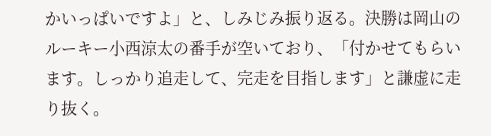かいっぱいですよ」と、しみじみ振り返る。決勝は岡山のルーキー小西涼太の番手が空いており、「付かせてもらいます。しっかり追走して、完走を目指します」と謙虚に走り抜く。